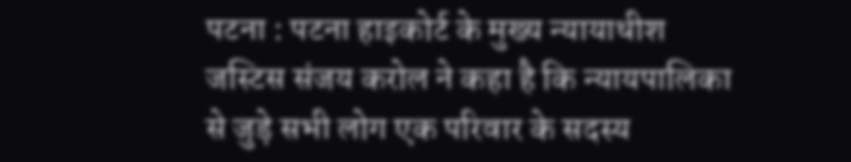पटना : पटना हाइकोर्ट के मुख्य न्यायाधीश जस्टिस संजय करोल ने कहा है कि न्यायपालिका से जुड़े सभी लोग एक परिवार के सदस्य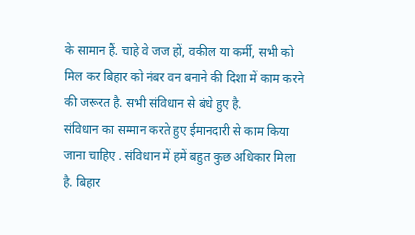के सामान हैं. चाहे वे जज हों, वकील या कर्मी, सभी को मिल कर बिहार को नंबर वन बनाने की दिशा में काम करने की जरूरत है. सभी संविधान से बंधे हुए है.
संविधान का सम्मान करते हुए ईमानदारी से काम किया जाना चाहिए . संविधान में हमें बहुत कुछ अधिकार मिला है. बिहार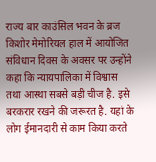राज्य बार काउंसिल भवन के ब्रज किशोर मेमोरियल हाल में आयोजित संविधान दिवस के अवसर पर उन्होंने कहा कि न्यायपालिका में विश्वास तथा आस्था सबसे बड़ी चीज है. इसे बरकरार रखने की जरूरत है. यहां के लोग ईमानदारी से काम किया करते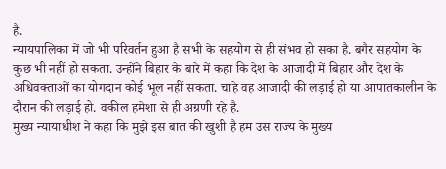है.
न्यायपालिका में जो भी परिवर्तन हुआ है सभी के सहयोग से ही संभव हो सका है. बगैर सहयोग के कुछ भी नहीं हो सकता. उन्होंने बिहार के बारे में कहा कि देश के आजादी में बिहार और देश के अधिवक्ताओं का योगदान कोई भूल नहीं सकता. चाहे वह आजादी की लड़ाई हो या आपातकालीन के दौरान की लड़ाई हो. वकील हमेशा से ही अग्रणी रहे है.
मुख्य न्यायाधीश ने कहा कि मुझे इस बात की खुशी है हम उस राज्य के मुख्य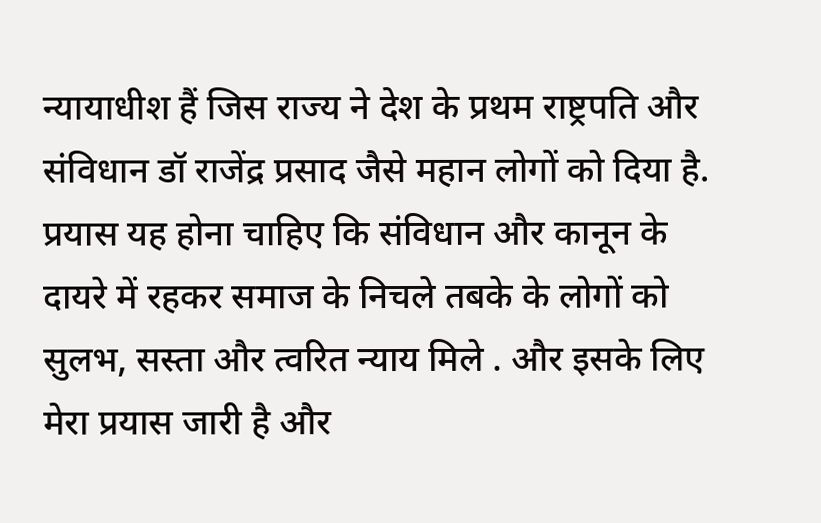न्यायाधीश हैं जिस राज्य ने देश के प्रथम राष्ट्रपति और संविधान डॉ राजेंद्र प्रसाद जैसे महान लोगों को दिया है. प्रयास यह होना चाहिए कि संविधान और कानून के दायरे में रहकर समाज के निचले तबके के लोगों को सुलभ, सस्ता और त्वरित न्याय मिले . और इसके लिए मेरा प्रयास जारी है और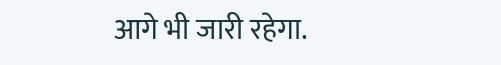आगे भी जारी रहेगा.